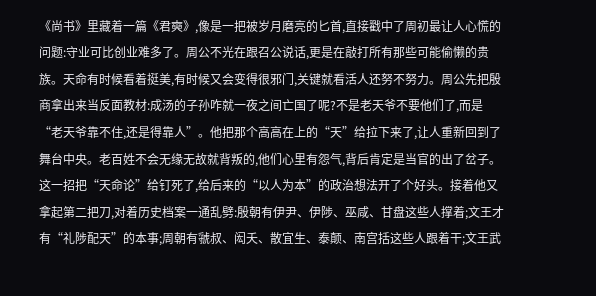《尚书》里藏着一篇《君奭》,像是一把被岁月磨亮的匕首,直接戳中了周初最让人心慌的问题:守业可比创业难多了。周公不光在跟召公说话,更是在敲打所有那些可能偷懒的贵族。天命有时候看着挺美,有时候又会变得很邪门,关键就看活人还努不努力。周公先把殷商拿出来当反面教材:成汤的子孙咋就一夜之间亡国了呢?不是老天爷不要他们了,而是“老天爷靠不住,还是得靠人”。他把那个高高在上的“天”给拉下来了,让人重新回到了舞台中央。老百姓不会无缘无故就背叛的,他们心里有怨气,背后肯定是当官的出了岔子。这一招把“天命论”给钉死了,给后来的“以人为本”的政治想法开了个好头。接着他又拿起第二把刀,对着历史档案一通乱劈:殷朝有伊尹、伊陟、巫咸、甘盘这些人撑着;文王才有“礼陟配天”的本事;周朝有虢叔、闳夭、散宜生、泰颠、南宫括这些人跟着干;文王武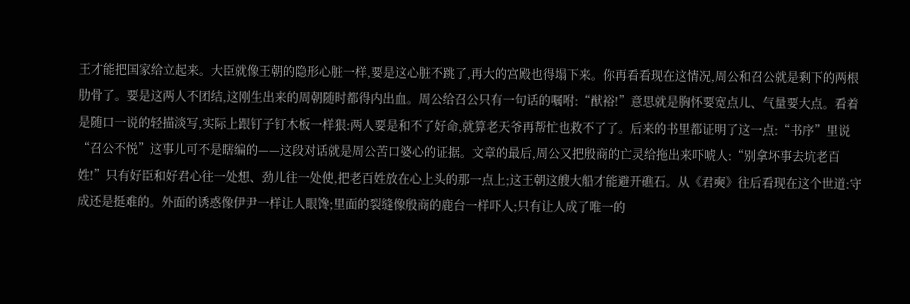王才能把国家给立起来。大臣就像王朝的隐形心脏一样,要是这心脏不跳了,再大的宫殿也得塌下来。你再看看现在这情况,周公和召公就是剩下的两根肋骨了。要是这两人不团结,这刚生出来的周朝随时都得内出血。周公给召公只有一句话的嘱咐:“猷裕!”意思就是胸怀要宽点儿、气量要大点。看着是随口一说的轻描淡写,实际上跟钉子钉木板一样狠:两人要是和不了好命,就算老天爷再帮忙也救不了了。后来的书里都证明了这一点:“书序”里说“召公不悦”这事儿可不是瞎编的——这段对话就是周公苦口婆心的证据。文章的最后,周公又把殷商的亡灵给拖出来吓唬人:“别拿坏事去坑老百姓!”只有好臣和好君心往一处想、劲儿往一处使,把老百姓放在心上头的那一点上;这王朝这艘大船才能避开礁石。从《君奭》往后看现在这个世道:守成还是挺难的。外面的诱惑像伊尹一样让人眼馋;里面的裂缝像殷商的鹿台一样吓人;只有让人成了唯一的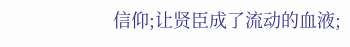信仰;让贤臣成了流动的血液;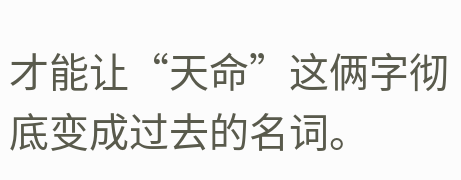才能让“天命”这俩字彻底变成过去的名词。